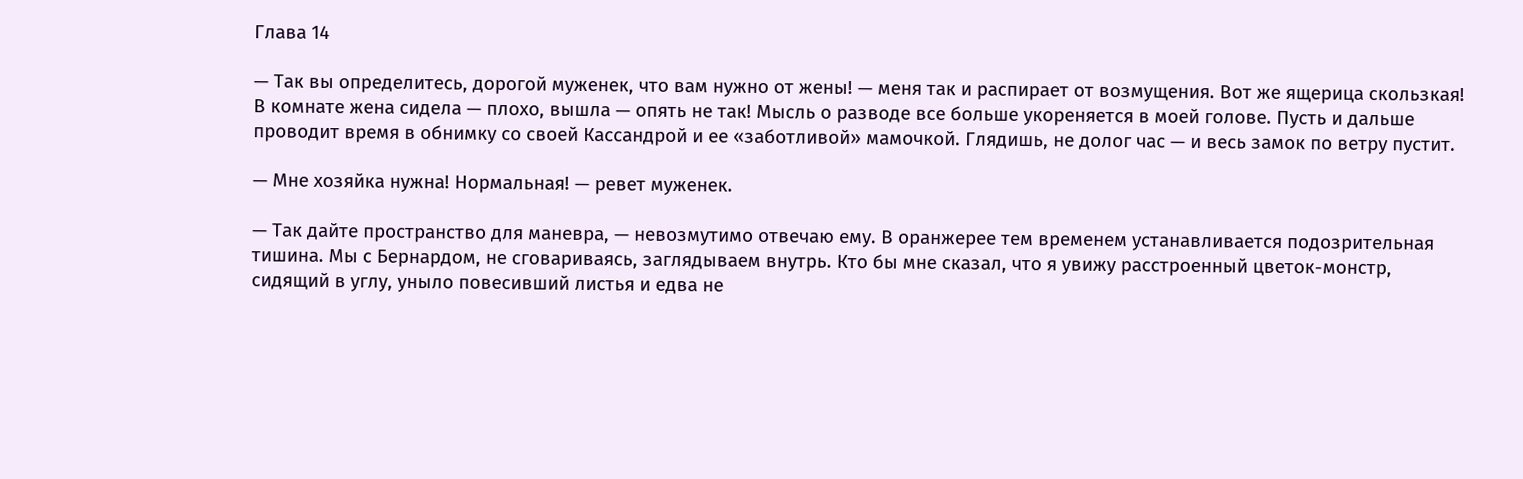Глава 14

— Так вы определитесь, дорогой муженек, что вам нужно от жены! — меня так и распирает от возмущения. Вот же ящерица скользкая! В комнате жена сидела — плохо, вышла — опять не так! Мысль о разводе все больше укореняется в моей голове. Пусть и дальше проводит время в обнимку со своей Кассандрой и ее «заботливой» мамочкой. Глядишь, не долог час — и весь замок по ветру пустит.

— Мне хозяйка нужна! Нормальная! — ревет муженек.

— Так дайте пространство для маневра, — невозмутимо отвечаю ему. В оранжерее тем временем устанавливается подозрительная тишина. Мы с Бернардом, не сговариваясь, заглядываем внутрь. Кто бы мне сказал, что я увижу расстроенный цветок-монстр, сидящий в углу, уныло повесивший листья и едва не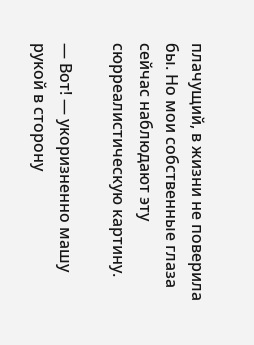плачущий, в жизни не поверила бы. Но мои собственные глаза сейчас наблюдают эту сюрреалистическую картину.

— Вот! — укоризненно машу рукой в сторону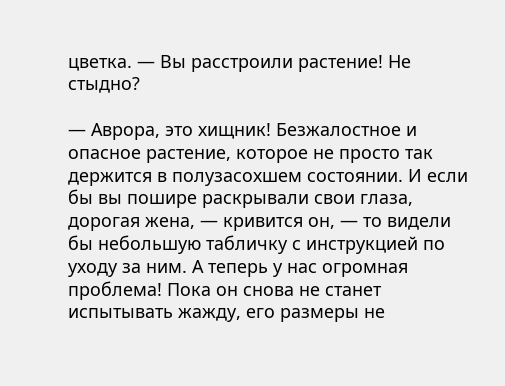цветка. — Вы расстроили растение! Не стыдно?

— Аврора, это хищник! Безжалостное и опасное растение, которое не просто так держится в полузасохшем состоянии. И если бы вы пошире раскрывали свои глаза, дорогая жена, — кривится он, — то видели бы небольшую табличку с инструкцией по уходу за ним. А теперь у нас огромная проблема! Пока он снова не станет испытывать жажду, его размеры не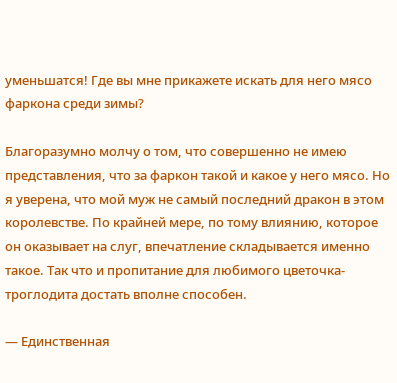уменьшатся! Где вы мне прикажете искать для него мясо фаркона среди зимы?

Благоразумно молчу о том, что совершенно не имею представления, что за фаркон такой и какое у него мясо. Но я уверена, что мой муж не самый последний дракон в этом королевстве. По крайней мере, по тому влиянию, которое он оказывает на слуг, впечатление складывается именно такое. Так что и пропитание для любимого цветочка-троглодита достать вполне способен.

— Единственная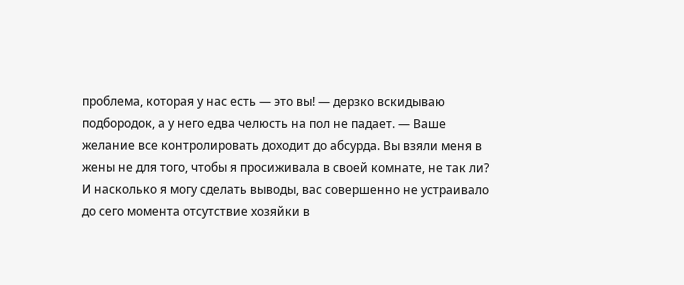проблема, которая у нас есть — это вы! — дерзко вскидываю подбородок, а у него едва челюсть на пол не падает. — Ваше желание все контролировать доходит до абсурда. Вы взяли меня в жены не для того, чтобы я просиживала в своей комнате, не так ли? И насколько я могу сделать выводы, вас совершенно не устраивало до сего момента отсутствие хозяйки в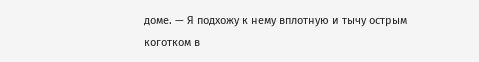доме. — Я подхожу к нему вплотную и тычу острым коготком в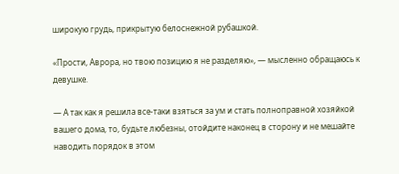широкую грудь, прикрытую белоснежной рубашкой.

«Прости, Аврора, но твою позицию я не разделяю», — мысленно обращаюсь к девушке.

— А так как я решила все-таки взяться за ум и стать полноправной хозяйкой вашего дома, то, будьте любезны, отойдите наконец в сторону и не мешайте наводить порядок в этом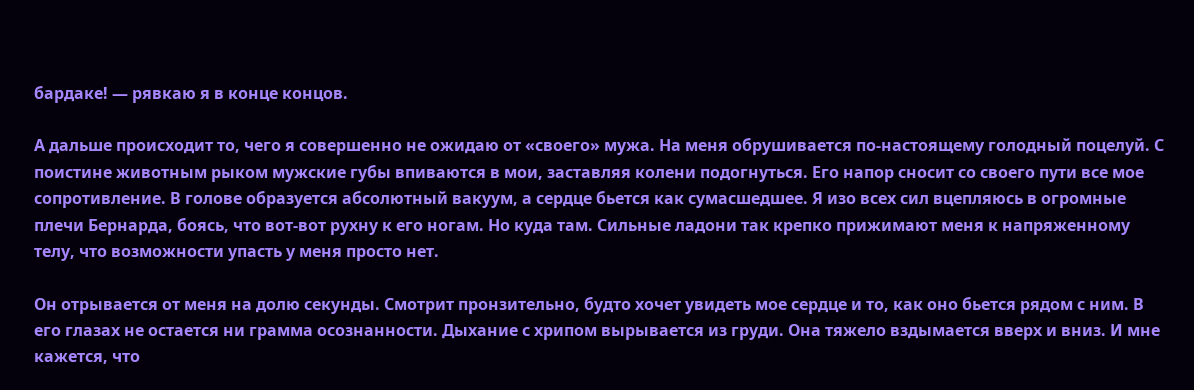бардаке! — рявкаю я в конце концов.

А дальше происходит то, чего я совершенно не ожидаю от «своего» мужа. На меня обрушивается по-настоящему голодный поцелуй. С поистине животным рыком мужские губы впиваются в мои, заставляя колени подогнуться. Его напор сносит со своего пути все мое сопротивление. В голове образуется абсолютный вакуум, а сердце бьется как сумасшедшее. Я изо всех сил вцепляюсь в огромные плечи Бернарда, боясь, что вот-вот рухну к его ногам. Но куда там. Сильные ладони так крепко прижимают меня к напряженному телу, что возможности упасть у меня просто нет.

Он отрывается от меня на долю секунды. Смотрит пронзительно, будто хочет увидеть мое сердце и то, как оно бьется рядом с ним. В его глазах не остается ни грамма осознанности. Дыхание с хрипом вырывается из груди. Она тяжело вздымается вверх и вниз. И мне кажется, что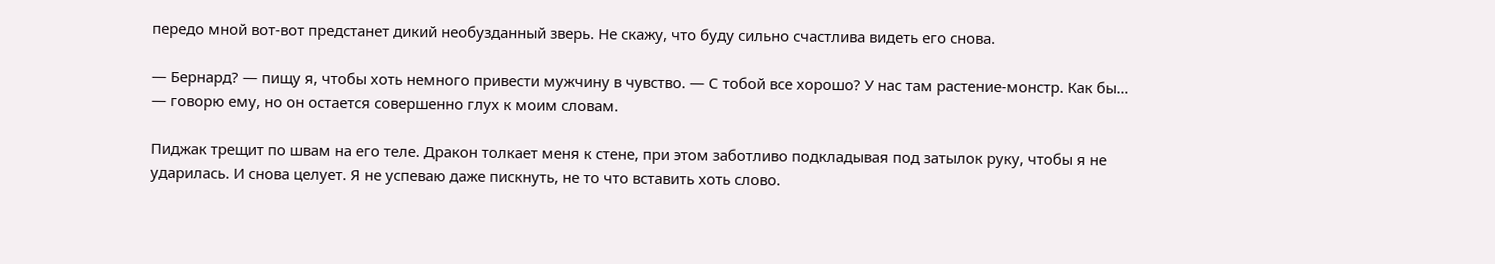передо мной вот-вот предстанет дикий необузданный зверь. Не скажу, что буду сильно счастлива видеть его снова.

— Бернард? — пищу я, чтобы хоть немного привести мужчину в чувство. — С тобой все хорошо? У нас там растение-монстр. Как бы… — говорю ему, но он остается совершенно глух к моим словам.

Пиджак трещит по швам на его теле. Дракон толкает меня к стене, при этом заботливо подкладывая под затылок руку, чтобы я не ударилась. И снова целует. Я не успеваю даже пискнуть, не то что вставить хоть слово.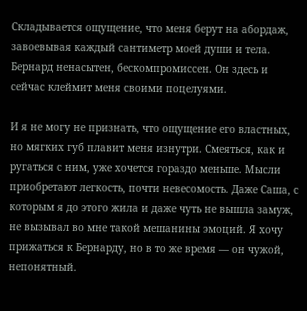Складывается ощущение, что меня берут на абордаж, завоевывая каждый сантиметр моей души и тела. Бернард ненасытен, бескомпромиссен. Он здесь и сейчас клеймит меня своими поцелуями.

И я не могу не признать, что ощущение его властных, но мягких губ плавит меня изнутри. Смеяться, как и ругаться с ним, уже хочется гораздо меньше. Мысли приобретают легкость, почти невесомость. Даже Саша, с которым я до этого жила и даже чуть не вышла замуж, не вызывал во мне такой мешанины эмоций. Я хочу прижаться к Бернарду, но в то же время — он чужой, непонятный.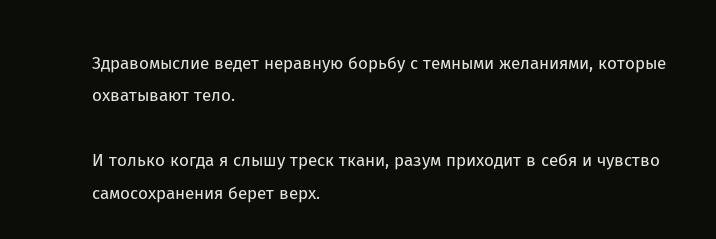Здравомыслие ведет неравную борьбу с темными желаниями, которые охватывают тело.

И только когда я слышу треск ткани, разум приходит в себя и чувство самосохранения берет верх.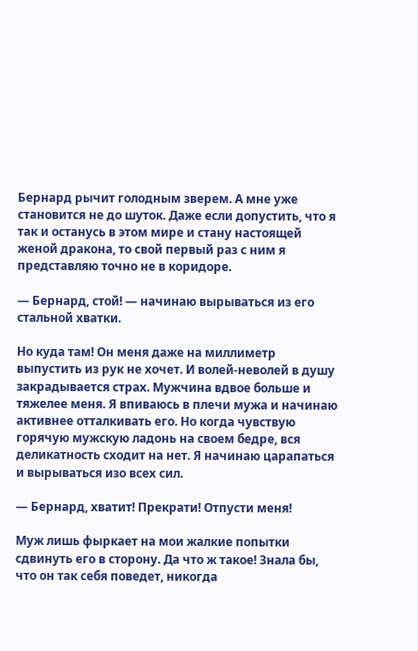Бернард рычит голодным зверем. А мне уже становится не до шуток. Даже если допустить, что я так и останусь в этом мире и стану настоящей женой дракона, то свой первый раз с ним я представляю точно не в коридоре.

— Бернард, стой! — начинаю вырываться из его стальной хватки.

Но куда там! Он меня даже на миллиметр выпустить из рук не хочет. И волей-неволей в душу закрадывается страх. Мужчина вдвое больше и тяжелее меня. Я впиваюсь в плечи мужа и начинаю активнее отталкивать его. Но когда чувствую горячую мужскую ладонь на своем бедре, вся деликатность сходит на нет. Я начинаю царапаться и вырываться изо всех сил.

— Бернард, хватит! Прекрати! Отпусти меня!

Муж лишь фыркает на мои жалкие попытки сдвинуть его в сторону. Да что ж такое! Знала бы, что он так себя поведет, никогда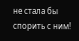не стала бы спорить с ним!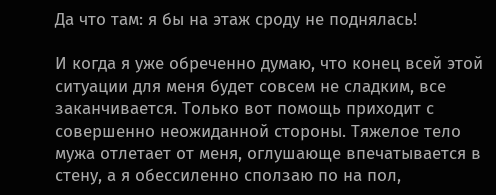Да что там: я бы на этаж сроду не поднялась!

И когда я уже обреченно думаю, что конец всей этой ситуации для меня будет совсем не сладким, все заканчивается. Только вот помощь приходит с совершенно неожиданной стороны. Тяжелое тело мужа отлетает от меня, оглушающе впечатывается в стену, а я обессиленно сползаю по на пол,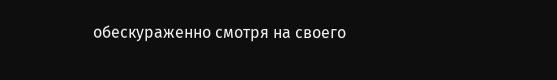обескураженно смотря на своего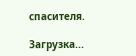спасителя.

Загрузка...